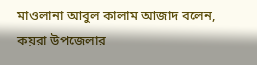মাওলানা আবুল কালাম আজাদ বলেন, কয়রা উপজেলার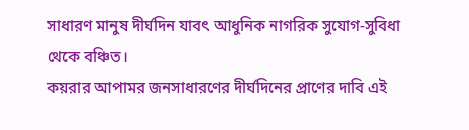সাধারণ মানুষ দীর্ঘদিন যাবৎ আধুনিক নাগরিক সুযোগ-সুবিধা থেকে বঞ্চিত।
কয়রার আপামর জনসাধারণের দীর্ঘদিনের প্রাণের দাবি এই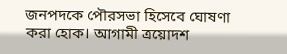জনপদকে পৌরসভা হিসেবে ঘোষণা করা হোক। আগামী ত্রয়োদশ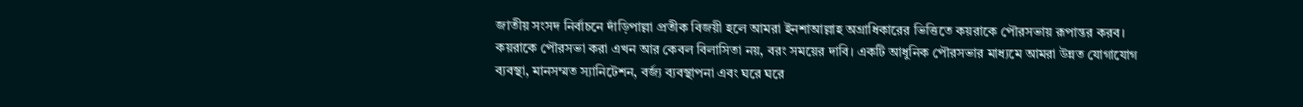জাতীয় সংসদ নির্বাচনে দাঁড়িপাল্লা প্রতীক বিজয়ী হলে আমরা ইনশাআল্লাহ অগ্রাধিকারের ভিত্তিতে কয়রাকে পৌরসভায় রূপান্তর করব।
কয়রাকে পৌরসভা করা এখন আর কেবল বিলাসিতা নয়, বরং সময়ের দাবি। একটি আধুনিক পৌরসভার মাধ্যমে আমরা উন্নত যোগাযোগ ব্যবস্থা, মানসম্মত স্যানিটেশন, বর্জ্য ব্যবস্থাপনা এবং ঘরে ঘরে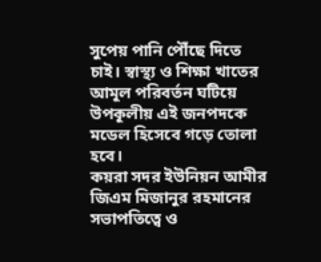সুপেয় পানি পৌঁছে দিতে চাই। স্বাস্থ্য ও শিক্ষা খাতের আমূল পরিবর্তন ঘটিয়ে উপকূলীয় এই জনপদকে মডেল হিসেবে গড়ে তোলা হবে।
কয়রা সদর ইউনিয়ন আমীর জিএম মিজানুর রহমানের সভাপতিত্বে ও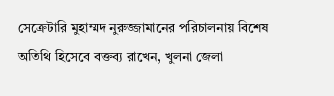সেক্রেটারি মুহাম্মদ নুরুজ্জামানের পরিচালনায় বিশেষ অতিথি হিসেবে বক্তব্য রাখেন, খুলনা জেলা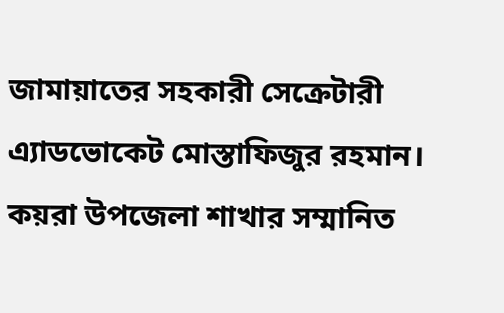জামায়াতের সহকারী সেক্রেটারী এ্যাডভোকেট মোস্তাফিজুর রহমান।
কয়রা উপজেলা শাখার সম্মানিত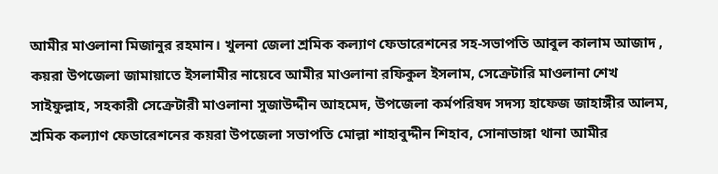আমীর মাওলানা মিজানুর রহমান। খুলনা জেলা শ্রমিক কল্যাণ ফেডারেশনের সহ-সভাপতি আবুল কালাম আজাদ , কয়রা উপজেলা জামায়াতে ইসলামীর নায়েবে আমীর মাওলানা রফিকুল ইসলাম, সেক্রেটারি মাওলানা শেখ সাইফুল্লাহ, সহকারী সেক্রেটারী মাওলানা সুজাউদ্দীন আহমেদ, উপজেলা কর্মপরিষদ সদস্য হাফেজ জাহাঙ্গীর আলম, শ্রমিক কল্যাণ ফেডারেশনের কয়রা উপজেলা সভাপতি মোল্লা শাহাবুদ্দীন শিহাব, সোনাডাঙ্গা থানা আমীর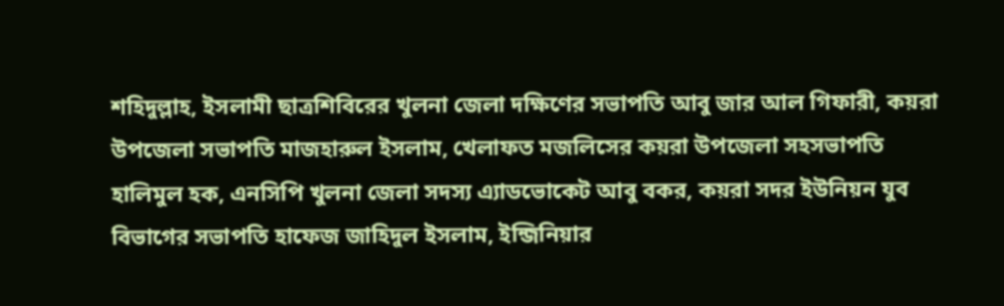শহিদুল্লাহ, ইসলামী ছাত্রশিবিরের খুলনা জেলা দক্ষিণের সভাপতি আবু জার আল গিফারী, কয়রা উপজেলা সভাপতি মাজহারুল ইসলাম, খেলাফত মজলিসের কয়রা উপজেলা সহসভাপতি হালিমুল হক, এনসিপি খুলনা জেলা সদস্য এ্যাডভোকেট আবু বকর, কয়রা সদর ইউনিয়ন যুব বিভাগের সভাপতি হাফেজ জাহিদুল ইসলাম, ইন্জিনিয়ার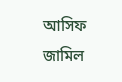আসিফ জামিল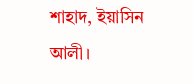শাহাদ, ইয়াসিন আলী।